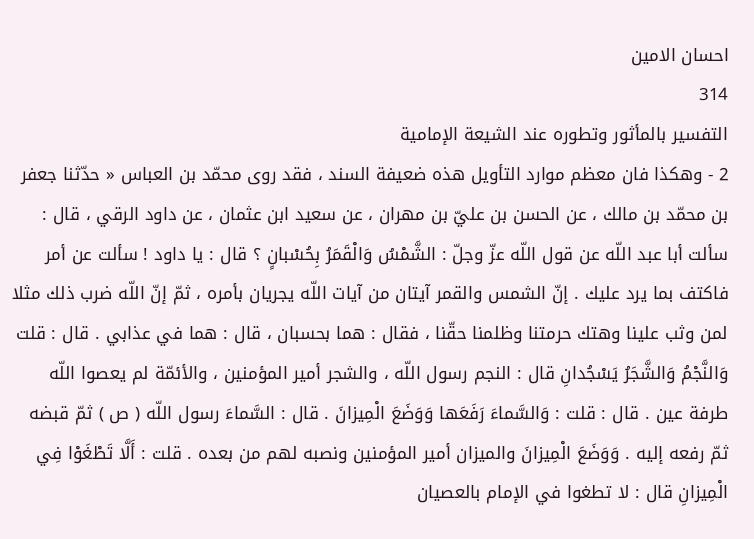احسان الامين
314
التفسير بالمأثور وتطوره عند الشيعة الإمامية
2 - وهكذا فان معظم موارد التأويل هذه ضعيفة السند ، فقد روى محمّد بن العباس « حدّثنا جعفر بن محمّد بن مالك ، عن الحسن بن عليّ بن مهران ، عن سعيد ابن عثمان ، عن داود الرقي ، قال : سألت أبا عبد اللّه عن قول اللّه عزّ وجلّ : الشَّمْسُ وَالْقَمَرُ بِحُسْبانٍ ؟ قال : يا داود ! سألت عن أمر فاكتف بما يرد عليك . إنّ الشمس والقمر آيتان من آيات اللّه يجريان بأمره ، ثمّ إنّ اللّه ضرب ذلك مثلا لمن وثب علينا وهتك حرمتنا وظلمنا حقّنا ، فقال : هما بحسبان ، قال : هما في عذابي . قال : قلت وَالنَّجْمُ وَالشَّجَرُ يَسْجُدانِ قال : النجم رسول اللّه ، والشجر أمير المؤمنين ، والأئمّة لم يعصوا اللّه طرفة عين . قال : قلت : وَالسَّماءَ رَفَعَها وَوَضَعَ الْمِيزانَ . قال : السَّماءَ رسول اللّه ( ص ) ثمّ قبضه ثمّ رفعه إليه . وَوَضَعَ الْمِيزانَ والميزان أمير المؤمنين ونصبه لهم من بعده . قلت : أَلَّا تَطْغَوْا فِي الْمِيزانِ قال : لا تطغوا في الإمام بالعصيان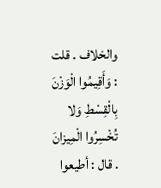والخلاف . قلت : وَأَقِيمُوا الْوَزْنَ بِالْقِسْطِ وَلا تُخْسِرُوا الْمِيزانَ . قال : أطيعوا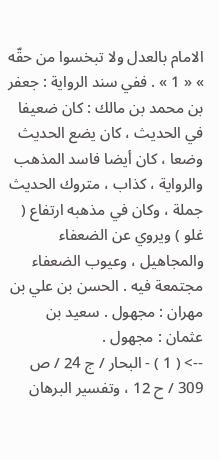الامام بالعدل ولا تبخسوا من حقّه » « 1 » . ففي سند الرواية : جعفر بن محمد بن مالك : كان ضعيفا في الحديث ، كان يضع الحديث وضعا ، كان أيضا فاسد المذهب والرواية ، كذاب ، متروك الحديث جملة ، وكان في مذهبه ارتفاع ( غلو ) ويروي عن الضعفاء والمجاهيل ، وعيوب الضعفاء مجتمعة فيه . الحسن بن علي بن مهران : مجهول . سعيد بن عثمان : مجهول .
--> ( 1 ) - البحار / ج 24 / ص 309 / ح 12 ، وتفسير البرهان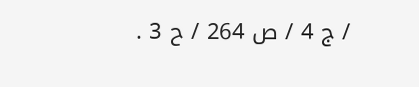/ ج 4 / ص 264 / ح 3 .